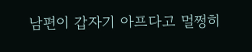남편이 갑자기 아프다고 멀쩡히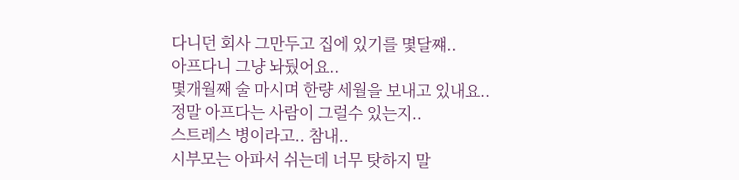다니던 회사 그만두고 집에 있기를 몇달쨰..
아프다니 그냥 놔뒀어요..
몇개월째 술 마시며 한량 세월을 보내고 있내요..
정말 아프다는 사람이 그럴수 있는지..
스트레스 병이라고.. 참내..
시부모는 아파서 쉬는데 너무 탓하지 말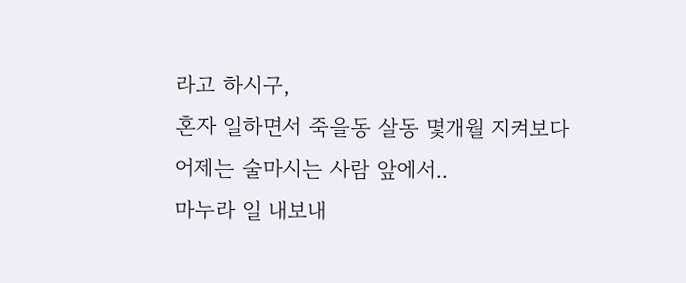라고 하시구,
혼자 일하면서 죽을동 살동 몇개월 지켜보다
어제는 술마시는 사람 앞에서..
마누라 일 내보내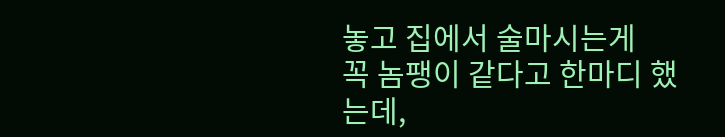놓고 집에서 술마시는게
꼭 놈팽이 같다고 한마디 했는데,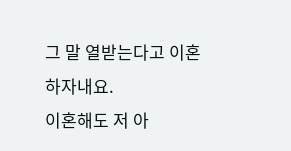그 말 열받는다고 이혼하자내요.
이혼해도 저 아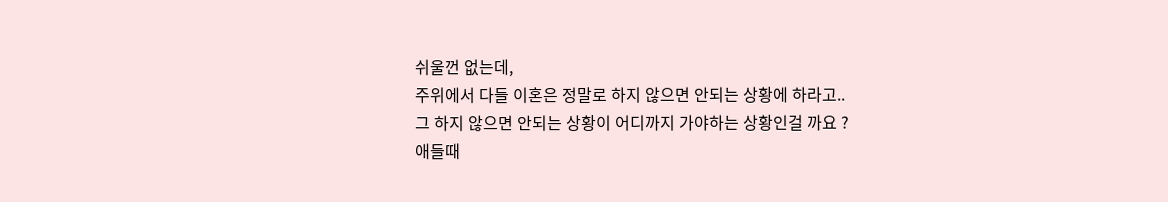쉬울껀 없는데,
주위에서 다들 이혼은 정말로 하지 않으면 안되는 상황에 하라고..
그 하지 않으면 안되는 상황이 어디까지 가야하는 상황인걸 까요 ?
애들때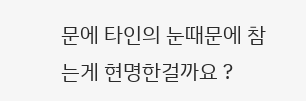문에 타인의 눈때문에 참는게 현명한걸까요 ?